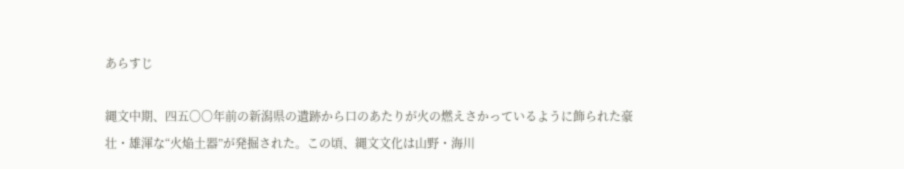あらすじ

縄文中期、四五〇〇年前の新潟県の遺跡から口のあたりが火の燃えさかっているように飾られた豪壮・雄渾な“火焔土器”が発掘された。この頃、縄文文化は山野・海川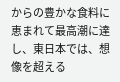からの豊かな食料に恵まれて最高潮に達し、東日本では、想像を超える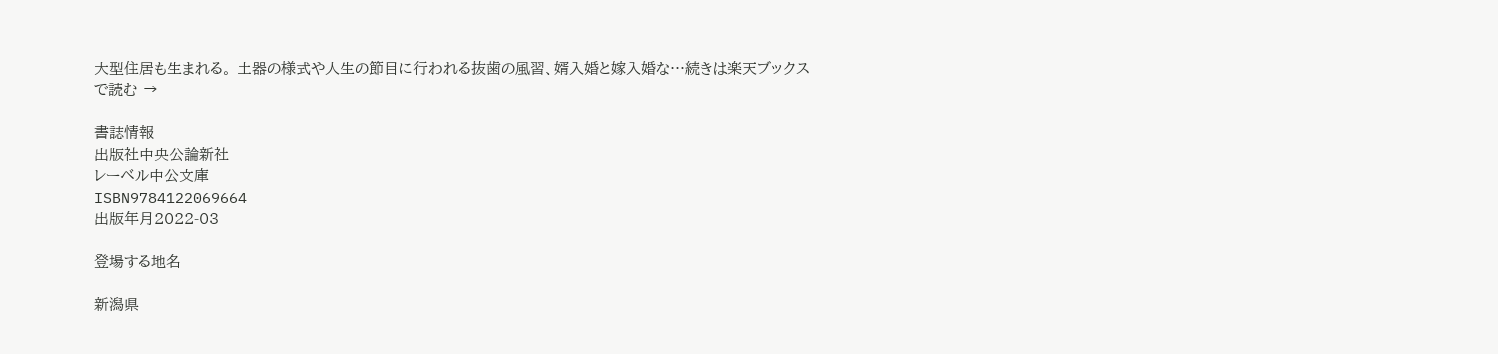大型住居も生まれる。 土器の様式や人生の節目に行われる抜歯の風習、婿入婚と嫁入婚な…続きは楽天ブックスで読む →

書誌情報
出版社中央公論新社
レーベル中公文庫
ISBN9784122069664
出版年月2022-03

登場する地名

新潟県